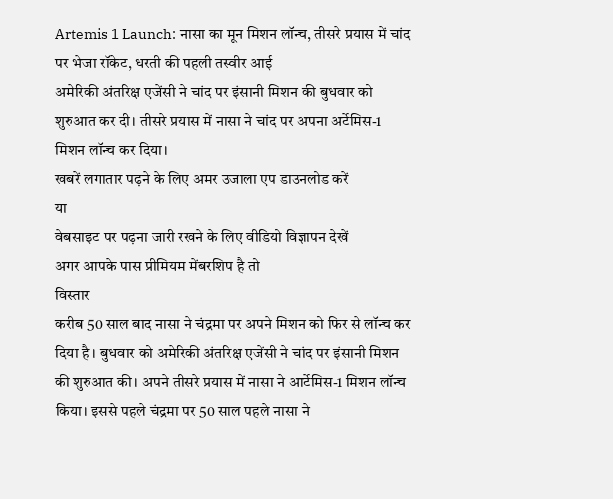Artemis 1 Launch: नासा का मून मिशन लॉन्च, तीसरे प्रयास में चांद पर भेजा रॉकेट, धरती की पहली तस्वीर आई
अमेरिकी अंतरिक्ष एजेंसी ने चांद पर इंसानी मिशन की बुधवार को शुरुआत कर दी। तीसरे प्रयास में नासा ने चांद पर अपना अर्टेमिस-1 मिशन लॉन्च कर दिया।
खबरें लगातार पढ़ने के लिए अमर उजाला एप डाउनलोड करें
या
वेबसाइट पर पढ़ना जारी रखने के लिए वीडियो विज्ञापन देखें
अगर आपके पास प्रीमियम मेंबरशिप है तो
विस्तार
करीब 50 साल बाद नासा ने चंद्रमा पर अपने मिशन को फिर से लॉन्च कर दिया है। बुधवार को अमेरिकी अंतरिक्ष एजेंसी ने चांद पर इंसानी मिशन की शुरुआत की। अपने तीसरे प्रयास में नासा ने आर्टेमिस-1 मिशन लॉन्च किया। इससे पहले चंद्रमा पर 50 साल पहले नासा ने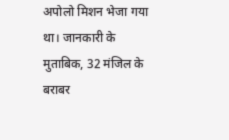अपोलो मिशन भेजा गया था। जानकारी के मुताबिक, 32 मंजिल के बराबर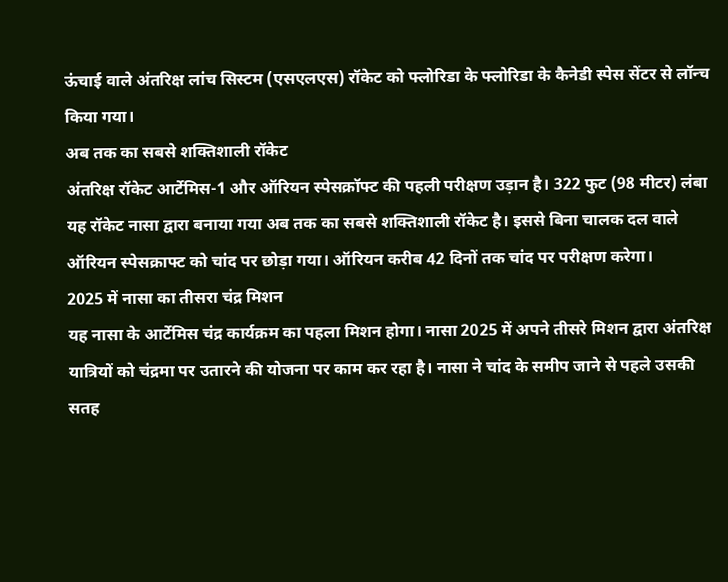ऊंचाई वाले अंतरिक्ष लांच सिस्टम (एसएलएस) रॉकेट को फ्लोरिडा के फ्लोरिडा के कैनेडी स्पेस सेंटर से लॉन्च किया गया।
अब तक का सबसे शक्तिशाली रॉकेट
अंतरिक्ष रॉकेट आर्टेमिस-1 और ऑरियन स्पेसक्रॉफ्ट की पहली परीक्षण उड़ान है। 322 फुट (98 मीटर) लंबा यह रॉकेट नासा द्वारा बनाया गया अब तक का सबसे शक्तिशाली रॉकेट है। इससे बिना चालक दल वाले ऑरियन स्पेसक्राफ्ट को चांद पर छोड़ा गया। ऑरियन करीब 42 दिनों तक चांद पर परीक्षण करेगा।
2025 में नासा का तीसरा चंद्र मिशन
यह नासा के आर्टेमिस चंद्र कार्यक्रम का पहला मिशन होगा। नासा 2025 में अपने तीसरे मिशन द्वारा अंतरिक्ष यात्रियों को चंद्रमा पर उतारने की योजना पर काम कर रहा है। नासा ने चांद के समीप जाने से पहले उसकी सतह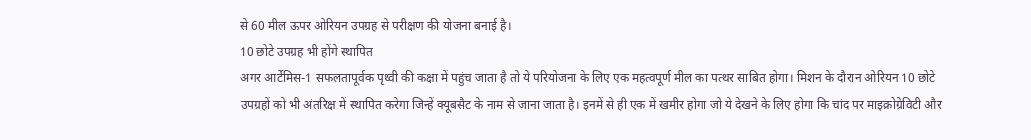से 60 मील ऊपर ओरियन उपग्रह से परीक्षण की योजना बनाई है।
10 छोटे उपग्रह भी होंगे स्थापित
अगर आर्टेमिस-1 सफलतापूर्वक पृथ्वी की कक्षा में पहुंच जाता है तो ये परियोजना के लिए एक महत्वपूर्ण मील का पत्थर साबित होगा। मिशन के दौरान ओरियन 10 छोटे उपग्रहों को भी अंतरिक्ष में स्थापित करेगा जिन्हें क्यूबसैट के नाम से जाना जाता है। इनमें से ही एक में खमीर होगा जो ये देखने के लिए होगा कि चांद पर माइक्रोग्रेविटी और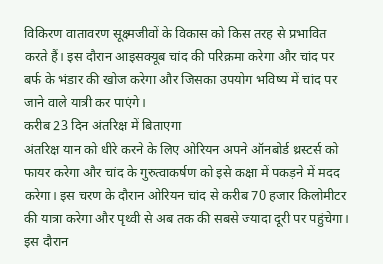विकिरण वातावरण सूक्ष्मजीवों के विकास को किस तरह से प्रभावित करते हैं। इस दौरान आइसक्यूब चांद की परिक्रमा करेगा और चांद पर बर्फ के भंडार की खोज करेगा और जिसका उपयोग भविष्य में चांद पर जाने वाले यात्री कर पाएंगे।
करीब 23 दिन अंतरिक्ष में बिताएगा
अंतरिक्ष यान को धीरे करने के लिए ओरियन अपने ऑनबोर्ड थ्रस्टर्स को फायर करेगा और चांद के गुरुत्वाकर्षण को इसे कक्षा में पकड़ने में मदद करेगा। इस चरण के दौरान ओरियन चांद से करीब 70 हजार किलोमीटर की यात्रा करेगा और पृथ्वी से अब तक की सबसे ज्यादा दूरी पर पहुंचेगा। इस दौरान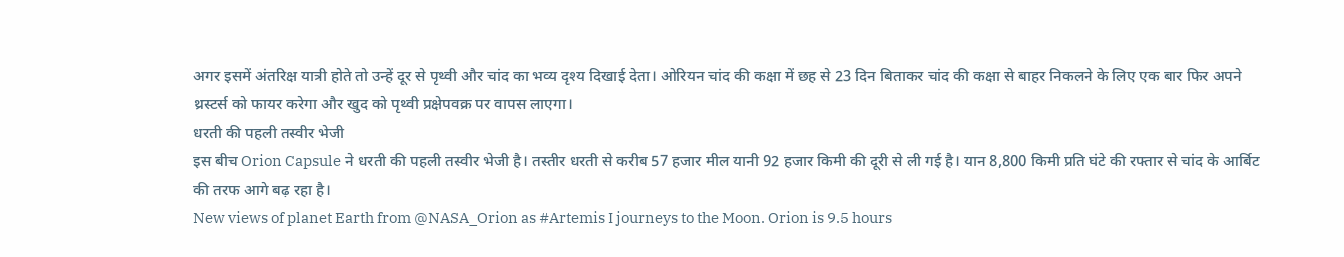अगर इसमें अंतरिक्ष यात्री होते तो उन्हें दूर से पृथ्वी और चांद का भव्य दृश्य दिखाई देता। ओरियन चांद की कक्षा में छह से 23 दिन बिताकर चांद की कक्षा से बाहर निकलने के लिए एक बार फिर अपने थ्रस्टर्स को फायर करेगा और खुद को पृथ्वी प्रक्षेपवक्र पर वापस लाएगा।
धरती की पहली तस्वीर भेजी
इस बीच Orion Capsule ने धरती की पहली तस्वीर भेजी है। तस्तीर धरती से करीब 57 हजार मील यानी 92 हजार किमी की दूरी से ली गई है। यान 8,800 किमी प्रति घंटे की रफ्तार से चांद के आर्बिट की तरफ आगे बढ़ रहा है।
New views of planet Earth from @NASA_Orion as #Artemis I journeys to the Moon. Orion is 9.5 hours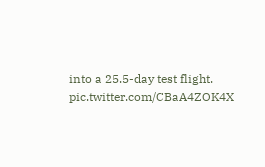into a 25.5-day test flight. pic.twitter.com/CBaA4ZOK4X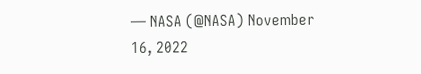— NASA (@NASA) November 16, 2022